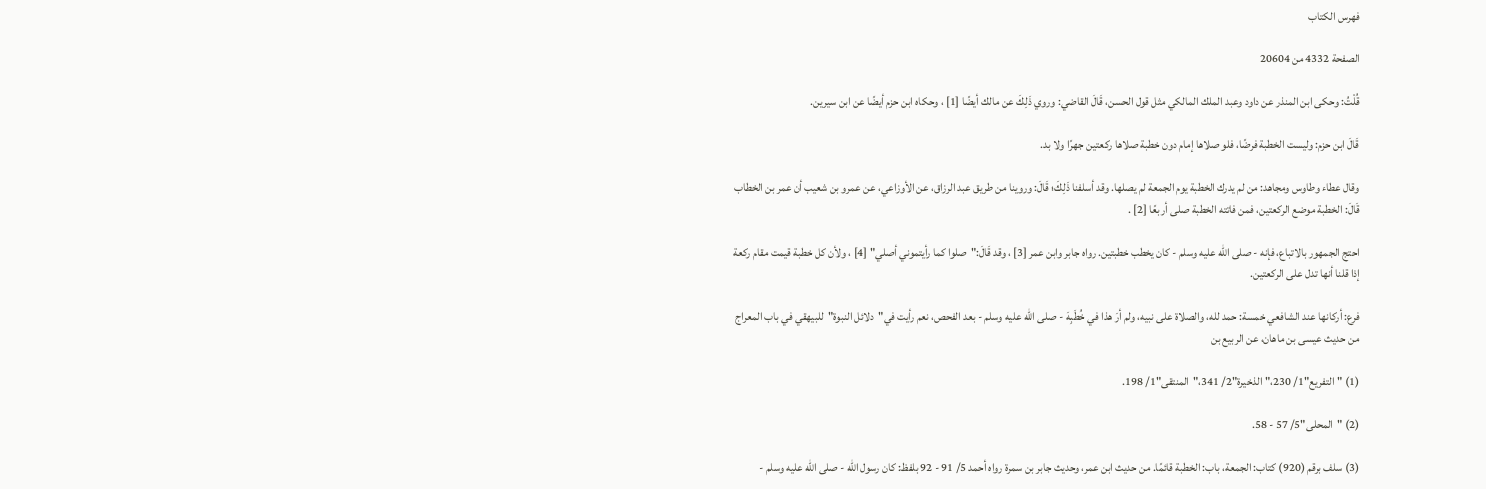فهرس الكتاب

الصفحة 4332 من 20604

قُلْتُ: وحكى ابن المنذر عن داود وعبد الملك المالكي مثل قول الحسن، قَالَ القاضي: وروي ذَلِكَ عن مالك أيضًا [1] ، وحكاه ابن حزم أيضًا عن ابن سيرين.

قَالَ ابن حزم: وليست الخطبة فرضًا، فلو صلاها إمام دون خطبة صلاها ركعتين جهرًا ولا بد.

وقال عطاء وطاوس ومجاهد: من لم يدرك الخطبة يوم الجمعة لم يصلها. وقد أسلفنا ذَلِكَ؛ قَالَ: وروينا من طريق عبد الرزاق، عن الأوزاعي، عن عمرو بن شعيب أن عمر بن الخطاب قَالَ: الخطبة موضع الركعتين، فمن فاتته الخطبة صلى أربعًا [2] .

احتج الجمهور بالاتباع، فإنه - صلى الله عليه وسلم - كان يخطب خطبتين. رواه جابر وابن عمر [3] ، وقد قَالَ:"صلوا كما رأيتموني أصلي" [4] ، ولأن كل خطبة قيمت مقام ركعة إذا قلنا أنها تدل على الركعتين.

فرع: أركانها عند الشافعي خمسة: حمد لله، والصلاة على نبيه، ولم أرَ هذا في خُطَبِهَ - صلى الله عليه وسلم - بعد الفحص، نعم رأيت في"دلائل النبوة"للبيهقي في باب المعراج من حديث عيسى بن ماهان، عن الربيع بن

(1) "التفريع"1/ 230،"الذخيرة"2/ 341،"المنتقى"1/ 198.

(2) "المحلى"5/ 57 - 58.

(3) سلف برقم (920) كتاب: الجمعة، باب: الخطبة قائمًا. من حديث ابن عمر، وحديث جابر بن سمرة رواه أحمد 5/ 91 - 92 بلفظ: كان رسول الله - صلى الله عليه وسلم -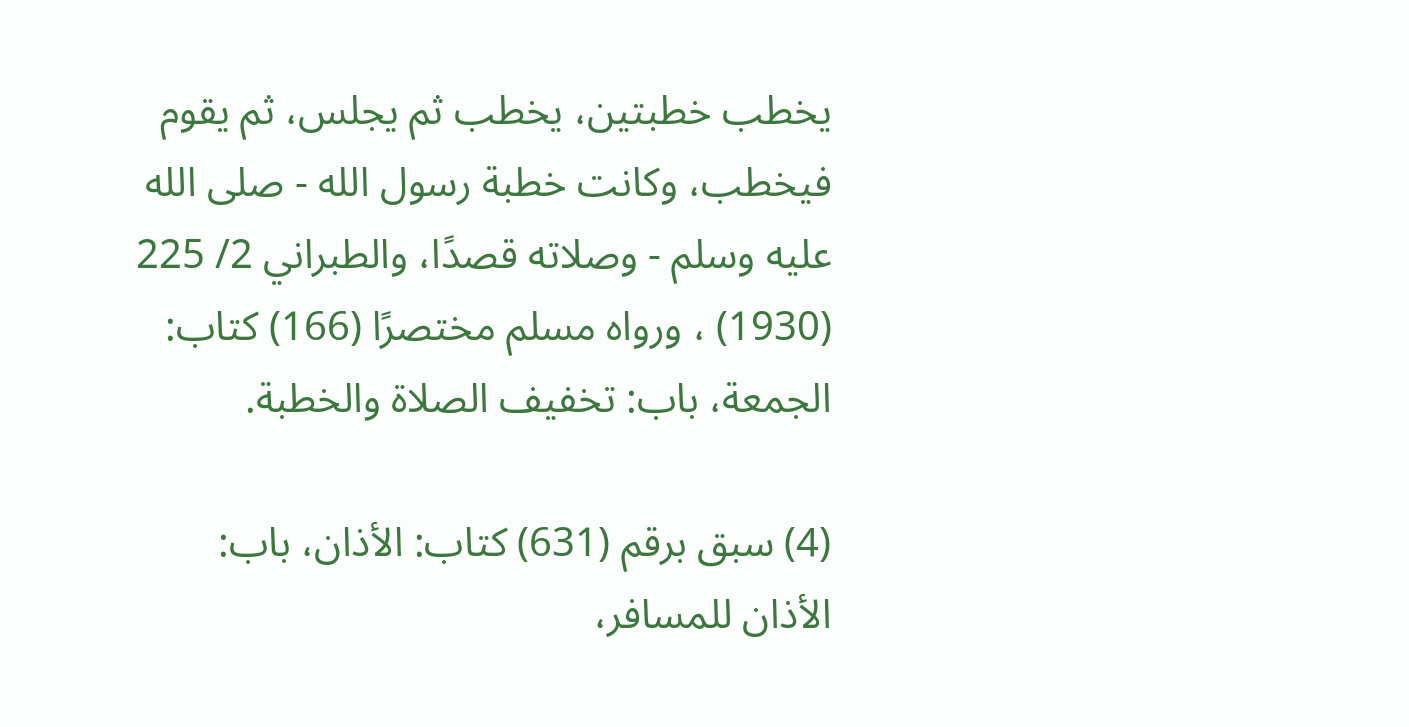يخطب خطبتين، يخطب ثم يجلس، ثم يقوم فيخطب، وكانت خطبة رسول الله - صلى الله عليه وسلم - وصلاته قصدًا، والطبراني 2/ 225 (1930) ، ورواه مسلم مختصرًا (166) كتاب: الجمعة، باب: تخفيف الصلاة والخطبة.

(4) سبق برقم (631) كتاب: الأذان، باب: الأذان للمسافر،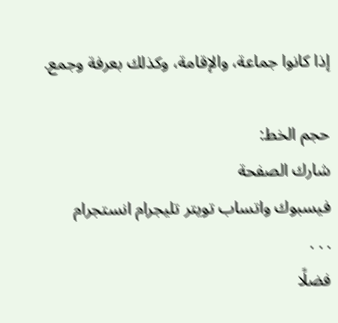إذا كانوا جماعة، والإقامة، وكذلك بعرفة وجمع.

حجم الخط:
شارك الصفحة
فيسبوك واتساب تويتر تليجرام انستجرام
. . .
فضلًا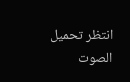انتظر تحميل الصوت